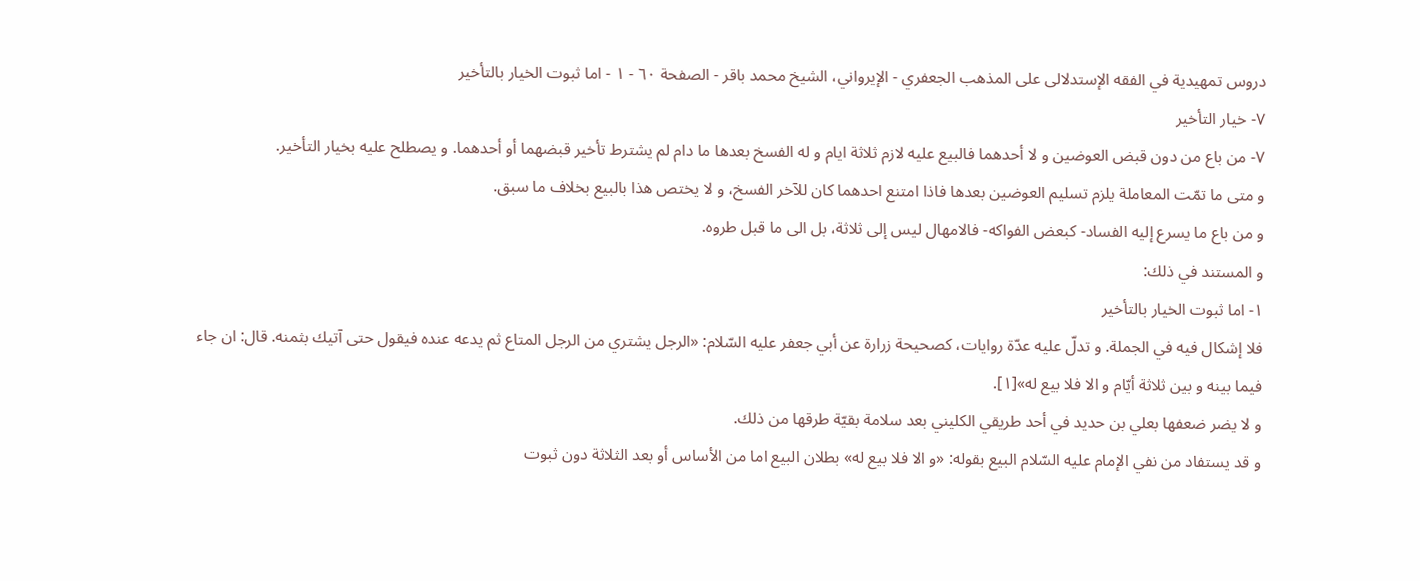دروس تمهيدية في الفقه الإستدلالى على المذهب الجعفري - الإيرواني، الشيخ محمد باقر - الصفحة ٦٠ - ١ - اما ثبوت الخيار بالتأخير
٧- خيار التأخير
٧- من باع من دون قبض العوضين و لا أحدهما فالبيع عليه لازم ثلاثة ايام و له الفسخ بعدها ما دام لم يشترط تأخير قبضهما أو أحدهما. و يصطلح عليه بخيار التأخير.
و متى ما تمّت المعاملة يلزم تسليم العوضين بعدها فاذا امتنع احدهما كان للآخر الفسخ، و لا يختص هذا بالبيع بخلاف ما سبق.
و من باع ما يسرع إليه الفساد- كبعض الفواكه- فالامهال ليس إلى ثلاثة، بل الى ما قبل طروه.
و المستند في ذلك:
١- اما ثبوت الخيار بالتأخير
فلا إشكال فيه في الجملة. و تدلّ عليه عدّة روايات، كصحيحة زرارة عن أبي جعفر عليه السّلام: «الرجل يشتري من الرجل المتاع ثم يدعه عنده فيقول حتى آتيك بثمنه. قال: ان جاء فيما بينه و بين ثلاثة أيّام و الا فلا بيع له»[١].
و لا يضر ضعفها بعلي بن حديد في أحد طريقي الكليني بعد سلامة بقيّة طرقها من ذلك.
و قد يستفاد من نفي الإمام عليه السّلام البيع بقوله: «و الا فلا بيع له» بطلان البيع اما من الأساس أو بعد الثلاثة دون ثبوت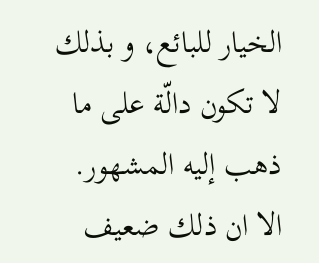الخيار للبائع، و بذلك لا تكون دالّة على ما ذهب إليه المشهور.
الا ان ذلك ضعيف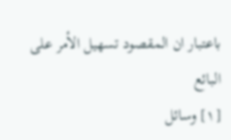باعتبار ان المقصود تسهيل الأمر على البائع
[١] وسائل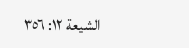الشيعة ١٢: ٣٥٦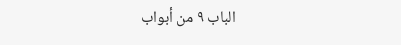الباب ٩ من أبواب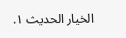الخيار الحديث ١.